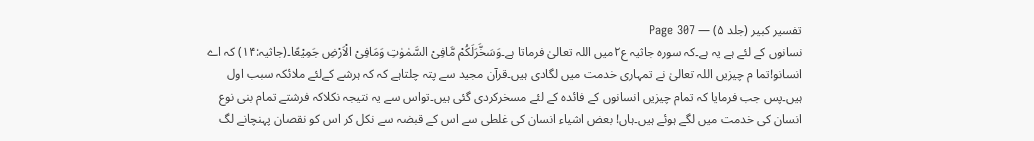تفسیر کبیر (جلد ۵) — Page 307
نسانوں کے لئے ہے یہ ہے۔کہ سورہ جاثیہ ع۲میں اللہ تعالیٰ فرماتا ہے۔وَسَخَّرَلَکُمْ مَّافِیْ السَّمٰوٰتِ وَمَافِیْ الْاَرْضِ جَمِیْعًا۔(جاثیہ:۱۴) کہ اے انسانو!تما م چیزیں اللہ تعالیٰ نے تمہاری خدمت میں لگادی ہیں۔قرآن مجید سے پتہ چلتاہے کہ کہ ہرشے کےلئے ملائکہ سبب اول ہیں۔پس جب فرمایا کہ تمام چیزیں انسانوں کے فائدہ کے لئے مسخرکردی گئی ہیں۔تواس سے یہ نتیجہ نکلاکہ فرشتے تمام بنی نوع انسان کی خدمت میں لگے ہوئے ہیں۔ہاں! بعض اشیاء انسان کی غلطی سے اس کے قبضہ سے نکل کر اس کو نقصان پہنچانے لگ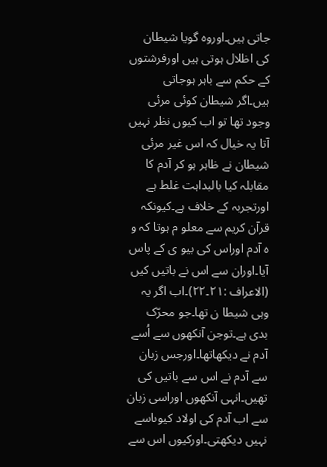جاتی ہیں۔اوروہ گویا شیطان کی اظلال ہوتی ہیں اورفرشتوں کے حکم سے باہر ہوجاتی ہیں۔اگر شیطان کوئی مرئی وجود تھا تو اب کیوں نظر نہیں آتا یہ خیال کہ اس غیر مرئی شیطان نے ظاہر ہو کر آدم کا مقابلہ کیا بالبداہت غلط ہے اورتجربہ کے خلاف ہے۔کیونکہ قرآن کریم سے معلو م ہوتا کہ و ہ آدم اوراس کی بیو ی کے پاس آیا۔اوران سے اس نے باتیں کیں (الاعراف :۲۱۔۲۲)۔اب اگر یہ وہی شیطا ن تھا۔جو محرّک بدی ہے۔توجن آنکھوں سے اُسے آدم نے دیکھاتھا۔اورجس زبان سے آدم نے اس سے باتیں کی تھیں۔انہی آنکھوں اوراسی زبان سے اب آدم کی اولاد کیوںاسے نہیں دیکھتی۔اورکیوں اس سے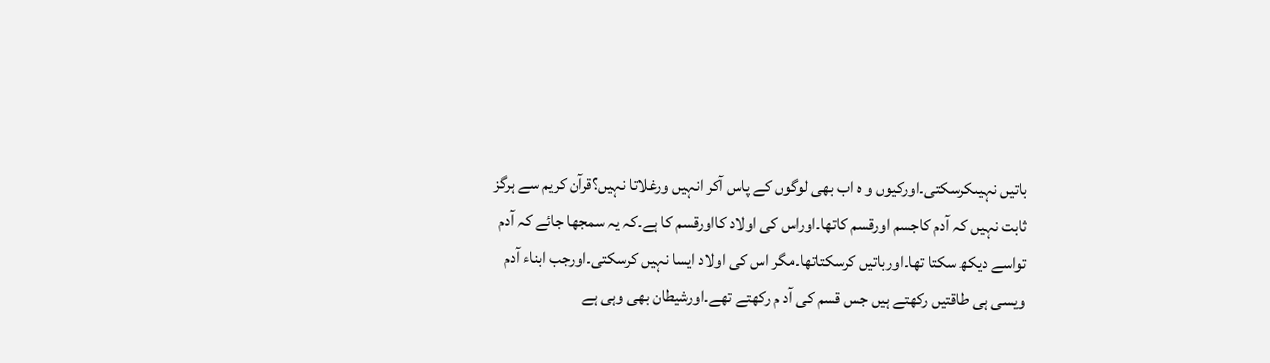باتیں نہیںکرسکتی۔اورکیوں و ہ اب بھی لوگوں کے پاس آکر انہیں ورغلاتا نہیں؟قرآن کریم سے ہرگز ثابت نہیں کہ آدم کاجسم اورقسم کاتھا۔اوراس کی اولاد کااورقسم کا ہے۔کہ یہ سمجھا جائے کہ آدم تواسے دیکھ سکتا تھا۔اورباتیں کرسکتاتھا۔مگر اس کی اولاد ایسا نہیں کرسکتی۔اورجب ابناء آدم ویسی ہی طاقتیں رکھتے ہیں جس قسم کی آد م رکھتے تھے۔اورشیطان بھی وہی ہے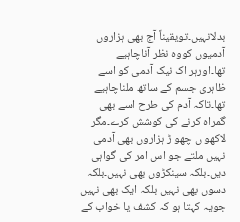بدلانہیں۔تویقیناً آج بھی ہزاروں آدمیوں کووہ نظر آناچاہیے تھا۔اورہر اک نیک آدمی کو اسے ظاہری جسم کے ساتھ ملناچاہیے تھا۔تاکہ آدم کی طرح اسے بھی گمراہ کرنے کی کوشش کرے۔مگر لاکھو ں چھو ڑ ہزاروں بھی آدمی نہیں ملتے جو اس امر کی گواہی دیں۔بلکہ سینکڑوں بھی نہیں۔بلکہ دسوں بھی نہیں بلکہ ایک بھی نہیں جویہ کہتا ہو کہ کشف یا خواب کے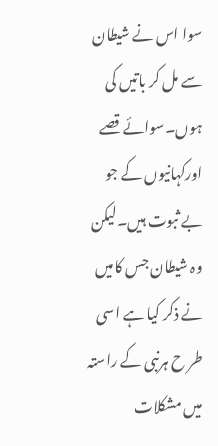سوا اس نے شیطان سے مل کر باتیں کی ہوں۔سوائے قصے اورکہانیوں کے جو بے ثبوت ہیں۔لیکن وہ شیطان جس کامیں نے ذکر کیا ہے اسی طر ح ہرنبی کے راستہ میں مشکلات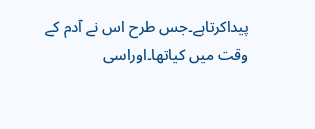پیداکرتاہے۔جس طرح اس نے آدم کے وقت میں کیاتھا۔اوراسی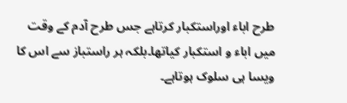طرح اباء اوراستکبار کرتاہے جس طرح آدم کے وقت میں اباء و استکبار کیاتھا۔بلکہ ہر راستباز سے اس کا ویسا ہی سلوک ہوتاہے۔